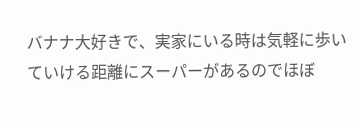バナナ大好きで、実家にいる時は気軽に歩いていける距離にスーパーがあるのでほぼ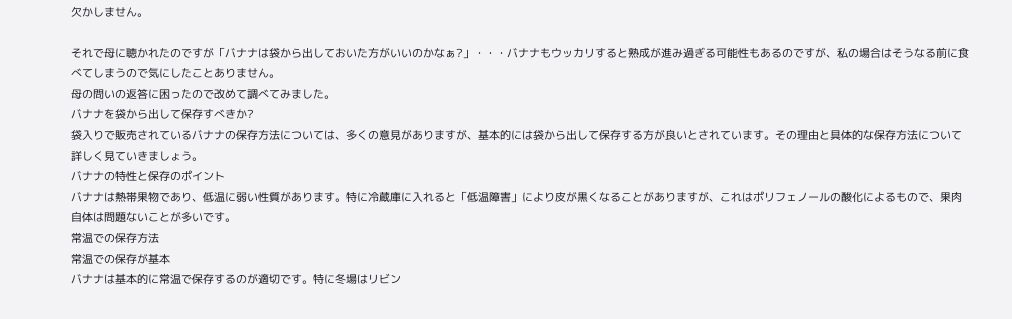欠かしません。

それで母に聴かれたのですが「バナナは袋から出しておいた方がいいのかなぁ?」・・・バナナもウッカリすると熟成が進み過ぎる可能性もあるのですが、私の場合はそうなる前に食べてしまうので気にしたことありません。
母の問いの返答に困ったので改めて調べてみました。
バナナを袋から出して保存すべきか?
袋入りで販売されているバナナの保存方法については、多くの意見がありますが、基本的には袋から出して保存する方が良いとされています。その理由と具体的な保存方法について詳しく見ていきましょう。
バナナの特性と保存のポイント
バナナは熱帯果物であり、低温に弱い性質があります。特に冷蔵庫に入れると「低温障害」により皮が黒くなることがありますが、これはポリフェノールの酸化によるもので、果肉自体は問題ないことが多いです。
常温での保存方法
常温での保存が基本
バナナは基本的に常温で保存するのが適切です。特に冬場はリビン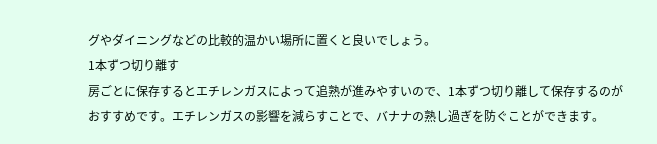グやダイニングなどの比較的温かい場所に置くと良いでしょう。
1本ずつ切り離す
房ごとに保存するとエチレンガスによって追熟が進みやすいので、1本ずつ切り離して保存するのがおすすめです。エチレンガスの影響を減らすことで、バナナの熟し過ぎを防ぐことができます。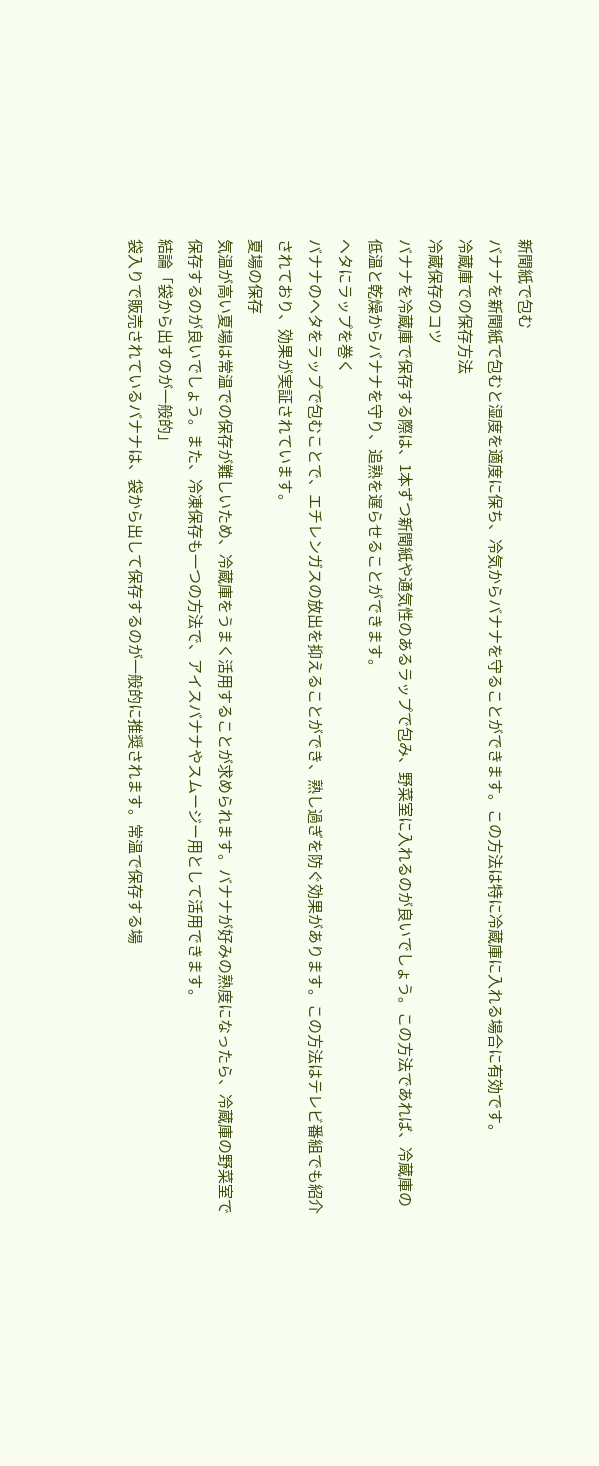新聞紙で包む
バナナを新聞紙で包むと湿度を適度に保ち、冷気からバナナを守ることができます。この方法は特に冷蔵庫に入れる場合に有効です。
冷蔵庫での保存方法
冷蔵保存のコツ
バナナを冷蔵庫で保存する際は、1本ずつ新聞紙や通気性のあるラップで包み、野菜室に入れるのが良いでしょう。この方法であれば、冷蔵庫の低温と乾燥からバナナを守り、追熟を遅らせることができます。
ヘタにラップを巻く
バナナのヘタをラップで包むことで、エチレンガスの放出を抑えることができ、熟し過ぎを防ぐ効果があります。この方法はテレビ番組でも紹介されており、効果が実証されています。
夏場の保存
気温が高い夏場は常温での保存が難しいため、冷蔵庫をうまく活用することが求められます。バナナが好みの熟度になったら、冷蔵庫の野菜室で保存するのが良いでしょう。また、冷凍保存も一つの方法で、アイスバナナやスムージー用として活用できます。
結論「袋から出すのが一般的」
袋入りで販売されているバナナは、袋から出して保存するのが一般的に推奨されます。常温で保存する場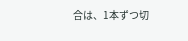合は、1本ずつ切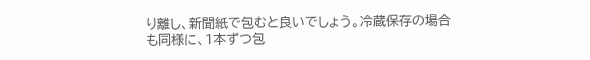り離し、新聞紙で包むと良いでしょう。冷蔵保存の場合も同様に、1本ずつ包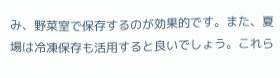み、野菜室で保存するのが効果的です。また、夏場は冷凍保存も活用すると良いでしょう。これら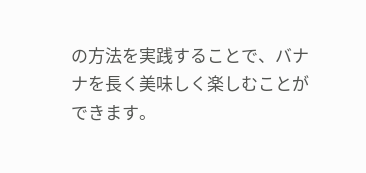の方法を実践することで、バナナを長く美味しく楽しむことができます。